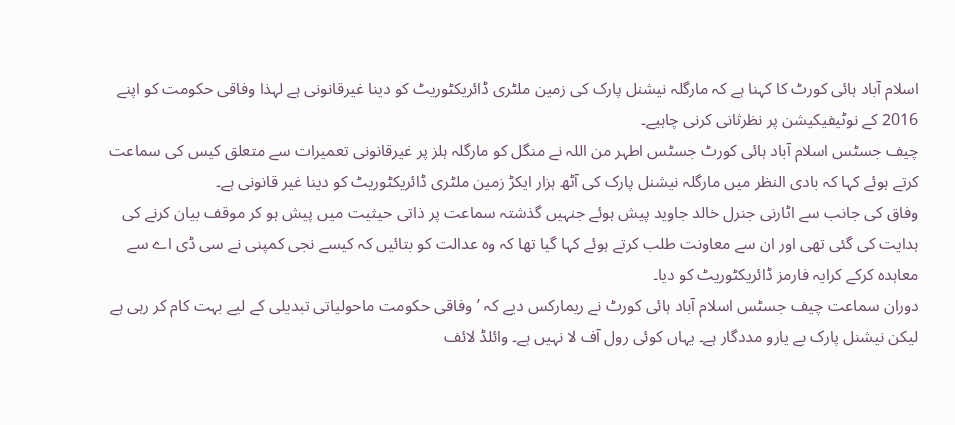اسلام آباد ہائی کورٹ کا کہنا ہے کہ مارگلہ نیشنل پارک کی زمین ملٹری ڈائریکٹوریٹ کو دینا غیرقانونی ہے لہذا وفاقی حکومت کو اپنے 2016 کے نوٹیفیکیشن پر نظرثانی کرنی چاہیے۔
چیف جسٹس اسلام آباد ہائی کورٹ جسٹس اطہر من اللہ نے منگل کو مارگلہ ہلز پر غیرقانونی تعمیرات سے متعلق کیس کی سماعت کرتے ہوئے کہا کہ بادی النظر میں مارگلہ نیشنل پارک کی آٹھ ہزار ایکڑ زمین ملٹری ڈائریکٹوریٹ کو دینا غیر قانونی ہے۔
وفاق کی جانب سے اٹارنی جنرل خالد جاوید پیش ہوئے جنہیں گذشتہ سماعت پر ذاتی حیثیت میں پیش ہو کر موقف بیان کرنے کی ہدایت کی گئی تھی اور ان سے معاونت طلب کرتے ہوئے کہا گیا تھا کہ وہ عدالت کو بتائیں کہ کیسے نجی کمپنی نے سی ڈی اے سے معاہدہ کرکے کرایہ فارمز ڈائریکٹوریٹ کو دیا۔
دوران سماعت چیف جسٹس اسلام آباد ہائی کورٹ نے ریمارکس دیے کہ ’وفاقی حکومت ماحولیاتی تبدیلی کے لیے بہت کام کر رہی ہے لیکن نیشنل پارک بے یارو مددگار ہے۔ یہاں کوئی رول آف لا نہیں ہے۔ وائلڈ لائف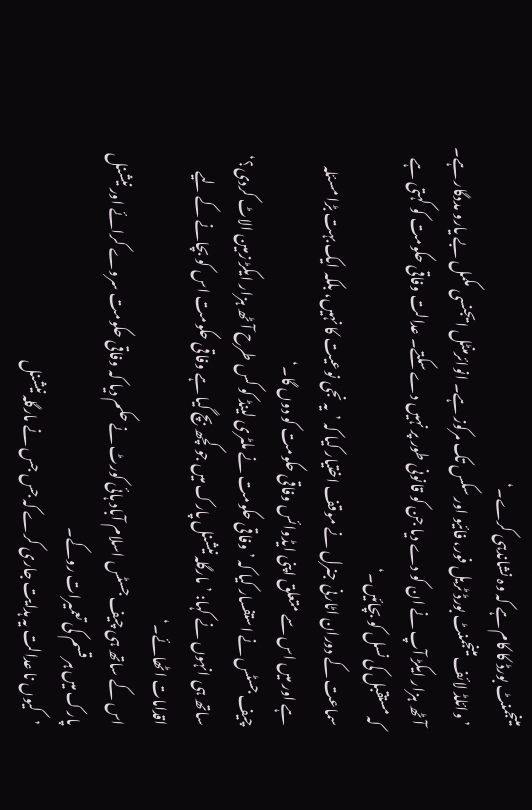مینجمنٹ بورڈ کا کام ہے کہ وہ نشاندہی کرے۔‘
’وائلڈ لائف مینجمنٹ بورڈ ٹریل فور، فائیو اور سکس تک مرکوز ہے۔ انوائرمنٹل ایجنسی مکمل بے یارو مددگار ہے۔ آٹھ ہزار ایکڑ آپ نے ان کو دے دیا جن کو قانونی طور پر نہیں دے سکتے۔ عدالت وفاقی حکومت کو کہتی ہے کہ مستقبل کی نسل کو بچائیں۔‘
سماعت کے دوران اٹارنی جنرل نے موقف اختیار کیا کہ ’یہ نجی نوعیت کا نہیں، بلکہ ایک بہت بڑا مسئلہ ہے اور میں اس سے متعلق اپنی ایڈوائس وفاقی حکومت کو دوں گا۔‘
چیف جسٹس نے استفسار کیا کہ ’وفاقی حکومت نے ملٹری لینڈ کو کس طرح آٹھ ہزار ایکڑ زمین الاٹ کردی؟‘
ساتھ ہی انہوں نے کہا: ’مارگلہ نیشنل پارک میں جو کچھ بچ گیا ہے وفاقی حکومت اس کو بچانے کے لیے اقدامات اٹھائے۔‘
اس کے ساتھ ہی چیف جسٹس اسلام آباد ہائی کورٹ نے حکم دیا کہ وفاقی حکومت سروے کرائے اور نیشنل پارک میں ہر قسم کی تعمیرات روکے۔
’کیوں نا عدالت یہ ہدایت جاری کرے کہ جس جس نے مارگلہ نیشنل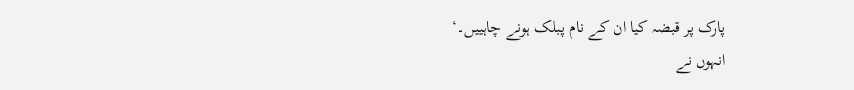پارک پر قبضہ کیا ان کے نام پبلک ہونے چاہییں۔‘
انہوں نے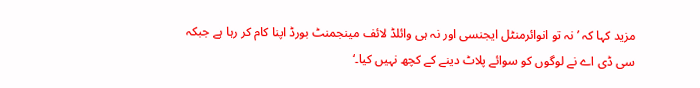مزید کہا کہ ’نہ تو انوائرمنٹل ایجنسی اور نہ ہی وائلڈ لائف مینجمنٹ بورڈ اپنا کام کر رہا ہے جبکہ سی ڈی اے نے لوگوں کو سوائے پلاٹ دینے کے کچھ نہیں کیا۔‘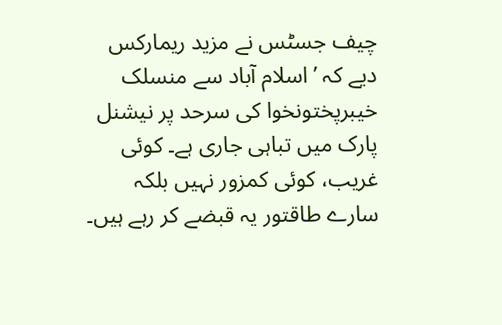چیف جسٹس نے مزید ریمارکس دیے کہ ’اسلام آباد سے منسلک خیبرپختونخوا کی سرحد پر نیشنل پارک میں تباہی جاری ہے۔ کوئی غریب، کوئی کمزور نہیں بلکہ سارے طاقتور یہ قبضے کر رہے ہیں۔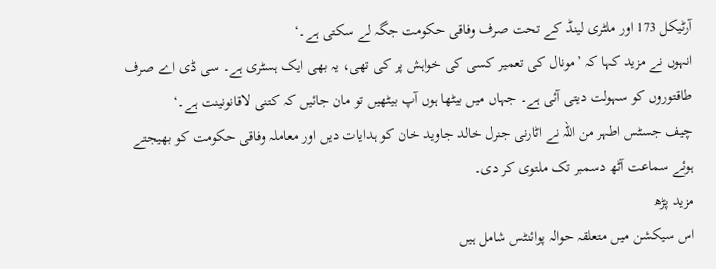آرٹیکل 173 اور ملٹری لینڈ کے تحت صرف وفاقی حکومت جگہ لے سکتی ہے۔‘
انہوں نے مزید کہا کہ ’مونال کی تعمیر کسی کی خواہش پر کی تھی، یہ بھی ایک ہسٹری ہے۔ سی ڈی اے صرف طاقتوروں کو سہولت دیتی آئی ہے۔ جہاں میں بیٹھا ہوں آپ بیٹھیں تو مان جائیں کہ کتنی لاقانونینت ہے۔‘
چیف جسٹس اطہر من اللہ نے اٹارنی جنرل خالد جاوید خان کو ہدایات دیں اور معاملہ وفاقی حکومت کو بھیجتے ہوئے سماعت آٹھ دسمبر تک ملتوی کر دی۔
مزید پڑھ
اس سیکشن میں متعلقہ حوالہ پوائنٹس شامل ہیں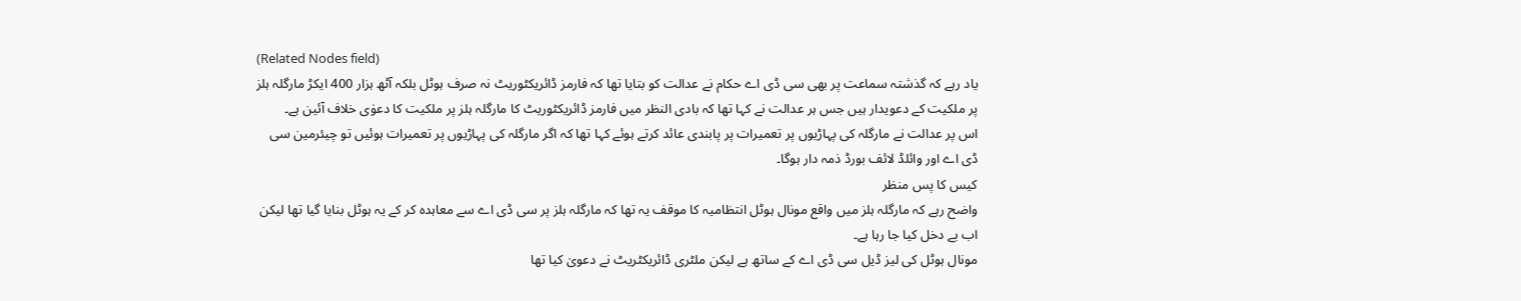(Related Nodes field)
یاد رہے کہ گذشتہ سماعت پر بھی سی ڈی اے حکام نے عدالت کو بتایا تھا کہ فارمز ڈائریکٹوریٹ نہ صرف ہوٹل بلکہ آٹھ ہزار 400 ایکڑ مارگلہ ہلز پر ملکیت کے دعویدار ہیں جس ہر عدالت نے کہا تھا کہ بادی النظر میں فارمز ڈائریکٹوریٹ کا مارگلہ ہلز پر ملکیت کا دعوٰی خلاف آئین ہے۔
اس پر عدالت نے مارگلہ کی پہاڑیوں پر تعمیرات پر پابندی عائد کرتے ہوئے کہا تھا کہ اگر مارگلہ کی پہاڑیوں پر تعمیرات ہوئیں تو چیئرمین سی ڈی اے اور وائلڈ لائف بورڈ ذمہ دار ہوگا۔
کیس کا پس منظر
واضح رہے کہ مارگلہ ہلز میں واقع مونال ہوٹل انتظامیہ کا موقف یہ تھا کہ مارگلہ ہلز پر سی ڈی اے سے معاہدہ کر کے یہ ہوٹل بنایا گیا تھا لیکن اب بے دخل کیا جا رہا ہے۔
مونال ہوٹل کی لیز ڈیل سی ڈی اے کے ساتھ ہے لیکن ملٹری ڈائریکٹریٹ نے دعویٰ کیا تھا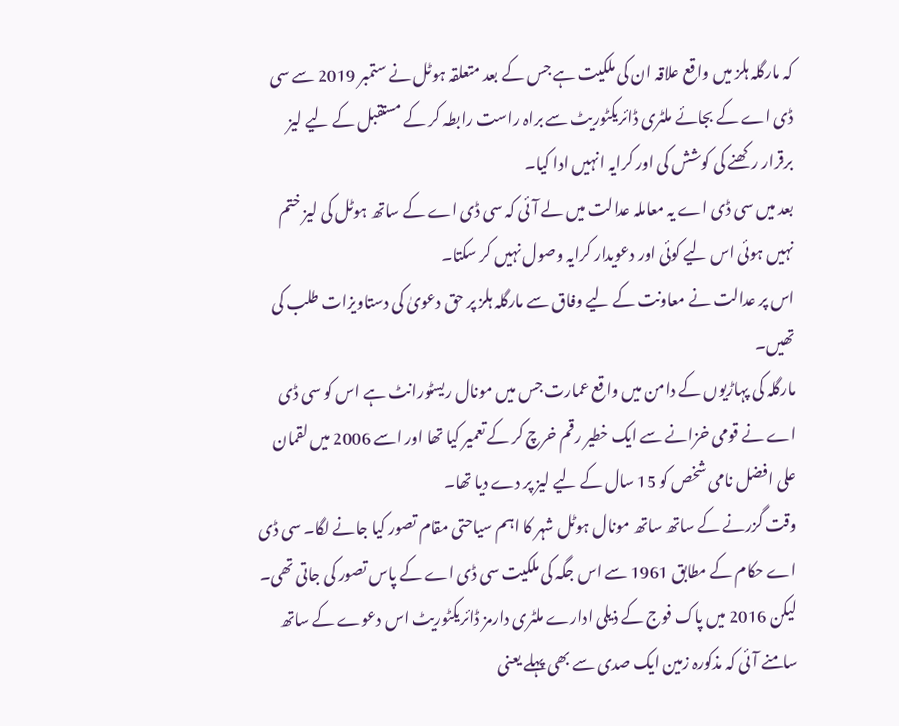کہ مارگلہ ہلز میں واقع علاقہ ان کی ملکیت ہے جس کے بعد متعلقہ ہوٹل نے ستمبر 2019 سے سی ڈی اے کے بجائے ملٹری ڈائریکٹوریٹ سے براہ راست رابطہ کر کے مستقبل کے لیے لیز برقرار رکھنے کی کوشش کی اور کرایہ انہیں ادا کیا۔
بعد میں سی ڈی اے یہ معاملہ عدالت میں لے آئی کہ سی ڈی اے کے ساتھ ہوٹل کی لیز ختم نہیں ہوئی اس لیے کوئی اور دعویدار کرایہ وصول نہیں کر سکتا۔
اس پر عدالت نے معاونت کے لیے وفاق سے مارگلہ ہلز پر حق دعویٰ کی دستاویزات طلب کی تھیں۔
مارگلہ کی پہاڑیوں کے دامن میں واقع عمارت جس میں مونال ریسٹورانٹ ہے اس کو سی ڈی اے نے قومی خزانے سے ایک خطیر رقم خرچ کر کے تعمیر کیا تھا اور اسے 2006 میں لقمان علی افضل نامی شخص کو 15 سال کے لیے لیز پر دے دیا تھا۔
وقت گزرنے کے ساتھ ساتھ مونال ہوٹل شہر کا اہم سیاحتی مقام تصور کیا جانے لگا۔ سی ڈی اے حکام کے مطابق 1961 سے اس جگہ کی ملکیت سی ڈی اے کے پاس تصور کی جاتی تھی۔
لیکن 2016 میں پاک فوج کے ذیلی ادارے ملٹری دارمز ڈائریکٹوریٹ اس دعوے کے ساتھ سامنے آئی کہ مذکورہ زمین ایک صدی سے بھی پہلے یعنی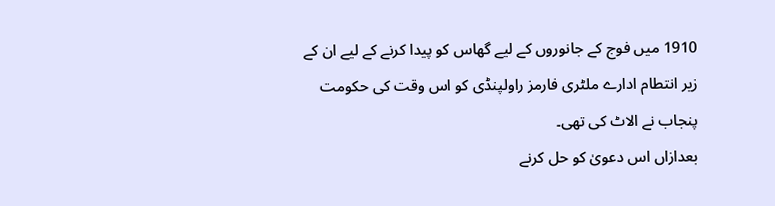1910 میں فوج کے جانوروں کے لیے گھاس کو پیدا کرنے کے لیے ان کے زیر انتطام ادارے ملٹری فارمز راولپنڈی کو اس وقت کی حکومت پنجاب نے الاٹ کی تھی۔
بعدازاں اس دعویٰ کو حل کرنے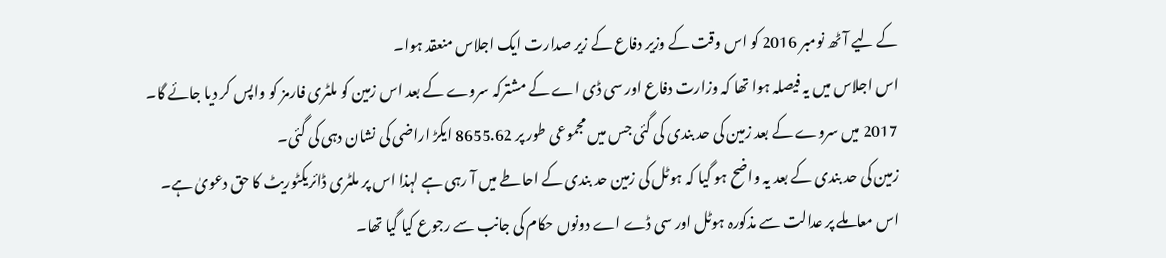کے لیے آٹھ نومبر 2016 کو اس وقت کے وزیر دفاع کے زیر صدارت ایک اجلاس منعقد ہوا۔
اس اجلاس میں یہ فیصلہ ہوا تھا کہ وزارت دفاع اور سی ڈی اے کے مشترکہ سروے کے بعد اس زمین کو ملٹری فارمز کو واپس کر دیا جائے گا۔
2017 میں سروے کے بعد زمین کی حد بندی کی گئی جس میں مجموعی طور پر 8655.62 ایکڑ اراضی کی نشان دہی کی گئی۔
زمین کی حد بندی کے بعد یہ واضح ہو گیا کہ ہوٹل کی زمین حد بندی کے احاطے میں آ رہی ہے لہذا اس پر ملٹری ڈائریکٹوریٹ کا حق دعویٰ ہے۔
اس معاملے پر عدالت سے مذکورہ ہوٹل اور سی ڈے اے دونوں حکام کی جانب سے رجوع کیا گیا تھا۔